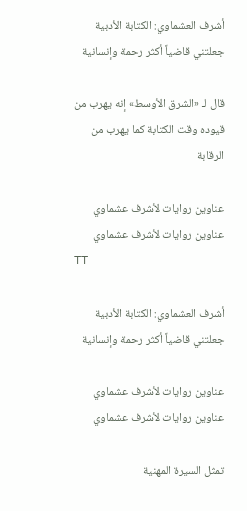أشرف العشماوي: الكتابة الأدبية جعلتني قاضياً أكثر رحمة وإنسانية

قال لـ «الشرق الأوسط» إنه يهرب من قيوده وقت الكتابة كما يهرب من الرقابة

عناوين روايات لأشرف عشماوي
عناوين روايات لأشرف عشماوي
TT

أشرف العشماوي: الكتابة الأدبية جعلتني قاضياً أكثر رحمة وإنسانية

عناوين روايات لأشرف عشماوي
عناوين روايات لأشرف عشماوي

تمثل السيرة المهنية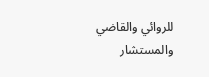للروائي والقاضي والمستشار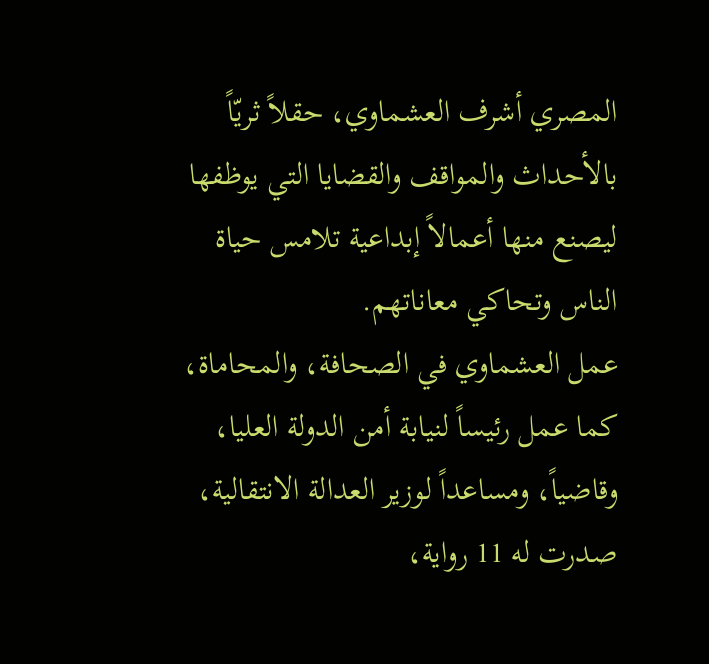المصري أشرف العشماوي، حقلاً ثريّاً بالأحداث والمواقف والقضايا التي يوظفها ليصنع منها أعمالاً إبداعية تلامس حياة الناس وتحاكي معاناتهم.
عمل العشماوي في الصحافة، والمحاماة، كما عمل رئيساً لنيابة أمن الدولة العليا، وقاضياً، ومساعداً لوزير العدالة الانتقالية، صدرت له 11 رواية،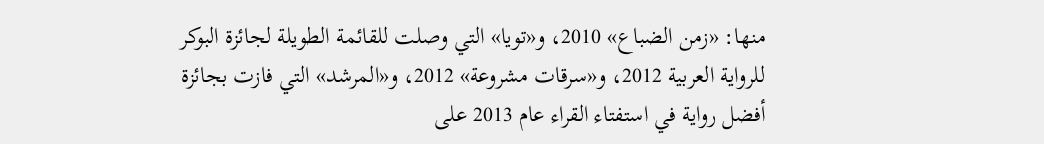منها: «زمن الضباع» 2010، و«تويا» التي وصلت للقائمة الطويلة لجائزة البوكر للرواية العربية 2012، و«سرقات مشروعة» 2012، و«المرشد» التي فازت بجائزة أفضل رواية في استفتاء القراء عام 2013 على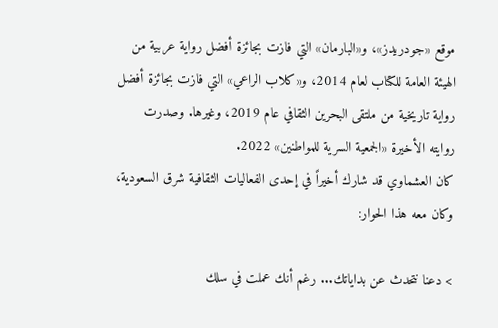موقع «جودريدز»، و«البارمان» التي فازت بجائزة أفضل رواية عربية من الهيئة العامة للكتاب لعام 2014، و«كلاب الراعي» التي فازت بجائزة أفضل رواية تاريخية من ملتقى البحرين الثقافي عام 2019، وغيرها. وصدرت روايته الأخيرة «الجمعية السرية للمواطنين» 2022.
كان العشماوي قد شارك أخيراً في إحدى الفعاليات الثقافية شرق السعودية، وكان معه هذا الحوار:

> دعنا نتحدث عن بداياتك... رغم أنك عملت في سلك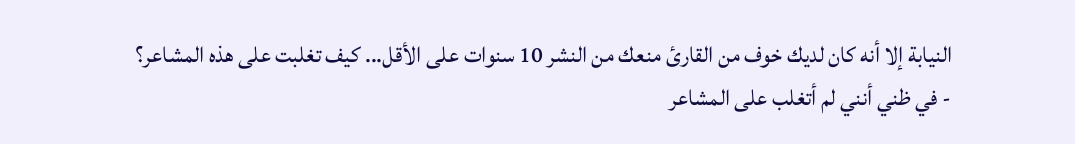النيابة إلا أنه كان لديك خوف من القارئ منعك من النشر 10 سنوات على الأقل... كيف تغلبت على هذه المشاعر؟
- في ظني أنني لم أتغلب على المشاعر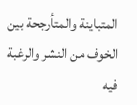المتباينة والمتأرجحة بين الخوف من النشر والرغبة فيه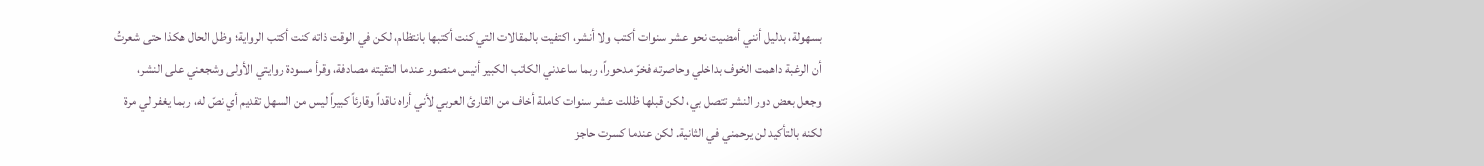بسهولة، بدليل أنني أمضيت نحو عشر سنوات أكتب ولا أنشر، اكتفيت بالمقالات التي كنت أكتبها بانتظام، لكن في الوقت ذاته كنت أكتب الرواية؛ وظل الحال هكذا حتى شعرتُ أن الرغبة داهمت الخوف بداخلي وحاصرته فخرّ مدحوراً، ربما ساعدني الكاتب الكبير أنيس منصور عندما التقيته مصادفة، وقرأ مسودة روايتي الأولى وشجعني على النشر، وجعل بعض دور النشر تتصل بي، لكن قبلها ظللت عشر سنوات كاملة أخاف من القارئ العربي لأني أراه ناقداً وقارئاً كبيراً ليس من السهل تقديم أي نصّ له، ربما يغفر لي مرة لكنه بالتأكيد لن يرحمني في الثانية. لكن عندما كسرت حاجز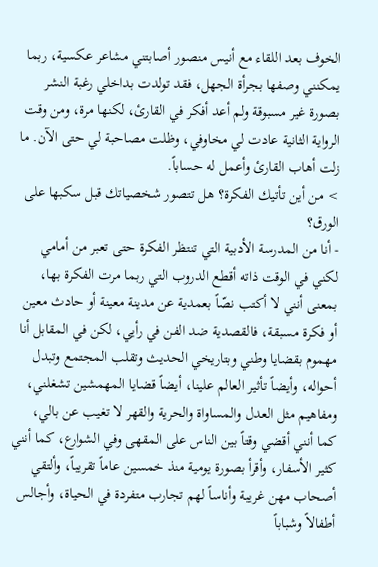الخوف بعد اللقاء مع أنيس منصور أصابتني مشاعر عكسية، ربما يمكنني وصفها بجرأة الجهل، فقد تولدت بداخلي رغبة النشر بصورة غير مسبوقة ولم أعد أفكر في القارئ، لكنها مرة، ومن وقت الرواية الثانية عادت لي مخاوفي، وظلت مصاحبة لي حتى الآن. ما زلت أهاب القارئ وأعمل له حساباً.
> من أين تأتيك الفكرة؟ هل تتصور شخصياتك قبل سكبها على الورق؟
- أنا من المدرسة الأدبية التي تنتظر الفكرة حتى تعبر من أمامي لكني في الوقت ذاته أقطع الدروب التي ربما مرت الفكرة بها، بمعنى أنني لا أكتب نصّاً بعمدية عن مدينة معينة أو حادث معين أو فكرة مسبقة، فالقصدية ضد الفن في رأيي، لكن في المقابل أنا مهموم بقضايا وطني وبتاريخي الحديث وتقلب المجتمع وتبدل أحواله، وأيضاً تأثير العالم علينا، أيضاً قضايا المهمشين تشغلني، ومفاهيم مثل العدل والمساواة والحرية والقهر لا تغيب عن بالي، كما أنني أقضي وقتاً بين الناس على المقهى وفي الشوارع، كما أنني كثير الأسفار، وأقرأ بصورة يومية منذ خمسين عاماً تقريباً، وألتقي أصحاب مهن غريبة وأناساً لهم تجارب متفردة في الحياة، وأجالس أطفالاً وشباباً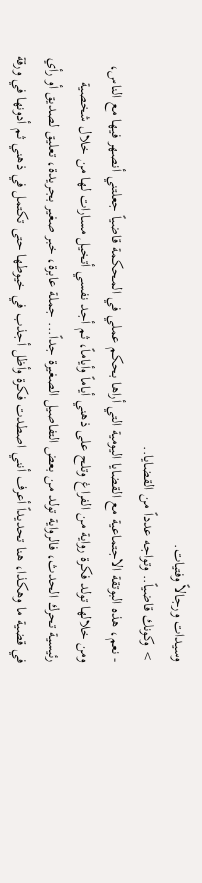وسيدات ورجالاً وفتيات.
> وكونك قاضياً.. وتواجه عدداً من القضايا..
- نعم، هذه البوتقة الاجتماعية مع القضايا اليومية التي أراها بحكم عملي في المحكمة قاضياً جعلتني أنصهر فيها مع الناس، ومن خلالها تولد فكرة رواية من الفراغ وتلح على ذهني أياماً وأياماً، ثم أجد نفسي أتخيل مسارات لها من خلال شخصية رئيسية تحرك الحدث، فالرواية تولد من بعض التفاصيل الصغيرة جداً... جملة عابرة، خبر صغير بجريدة، تعليق لصديق أو رأي في قضية ما وهكذا، هنا تحديداً أعرف أنني اصطدت فكرة وأظل أجذب في خيوطها حتى تكتمل في ذهني ثم أدونها في ورقة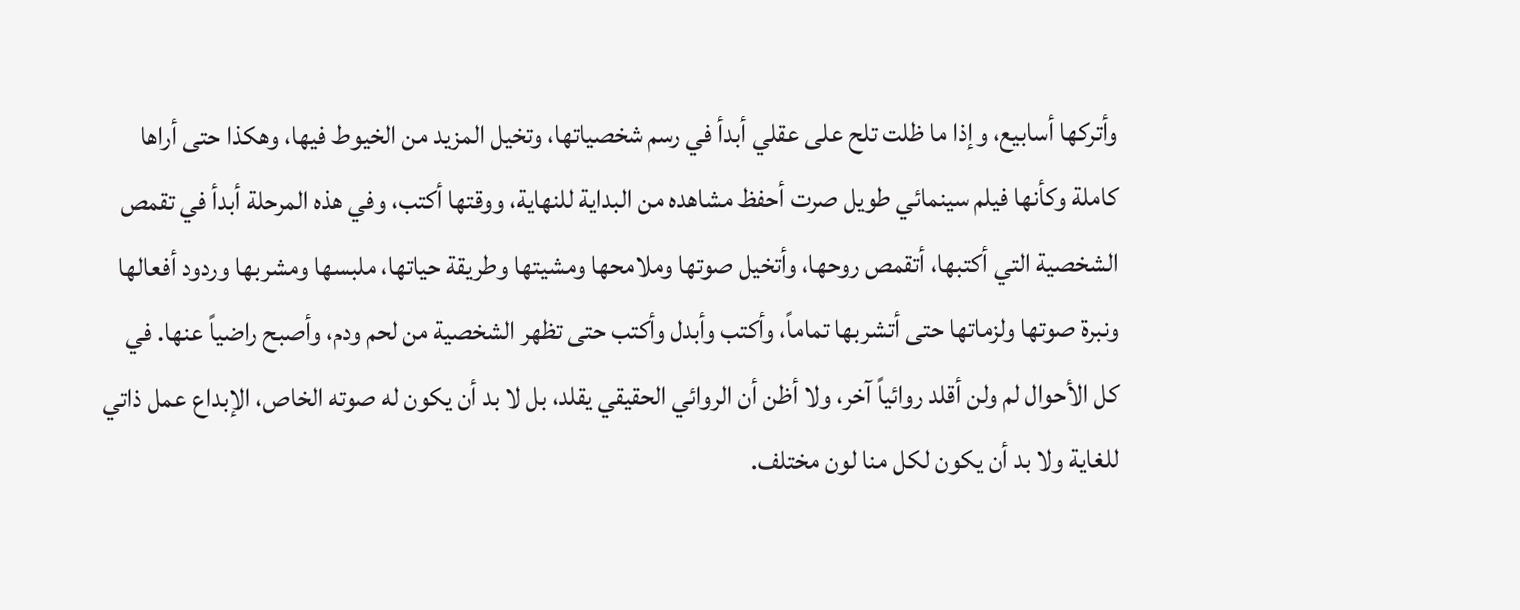وأتركها أسابيع، وإذا ما ظلت تلح على عقلي أبدأ في رسم شخصياتها، وتخيل المزيد من الخيوط فيها، وهكذا حتى أراها كاملة وكأنها فيلم سينمائي طويل صرت أحفظ مشاهده من البداية للنهاية، ووقتها أكتب، وفي هذه المرحلة أبدأ في تقمص الشخصية التي أكتبها، أتقمص روحها، وأتخيل صوتها وملامحها ومشيتها وطريقة حياتها، ملبسها ومشربها وردود أفعالها ونبرة صوتها ولزماتها حتى أتشربها تماماً، وأكتب وأبدل وأكتب حتى تظهر الشخصية من لحم ودم، وأصبح راضياً عنها. في كل الأحوال لم ولن أقلد روائياً آخر، ولا أظن أن الروائي الحقيقي يقلد، بل لا بد أن يكون له صوته الخاص، الإبداع عمل ذاتي للغاية ولا بد أن يكون لكل منا لون مختلف.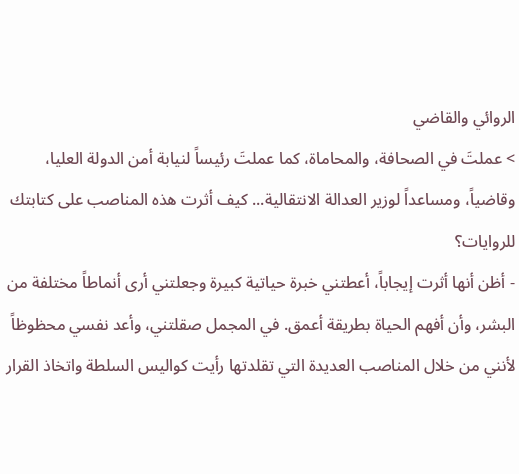الروائي والقاضي
> عملتَ في الصحافة، والمحاماة، كما عملتَ رئيساً لنيابة أمن الدولة العليا، وقاضياً، ومساعداً لوزير العدالة الانتقالية... كيف أثرت هذه المناصب على كتابتك للروايات؟
- أظن أنها أثرت إيجاباً، أعطتني خبرة حياتية كبيرة وجعلتني أرى أنماطاً مختلفة من البشر، وأن أفهم الحياة بطريقة أعمق. في المجمل صقلتني، وأعد نفسي محظوظاً لأنني من خلال المناصب العديدة التي تقلدتها رأيت كواليس السلطة واتخاذ القرار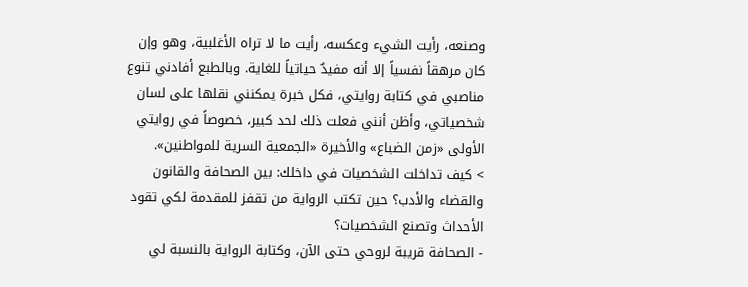وصنعه، رأيت الشيء وعكسه، رأيت ما لا تراه الأغلبية، وهو وإن كان مرهقاً نفسياً إلا أنه مفيدٌ حياتياً للغاية. وبالطبع أفادني تنوع مناصبي في كتابة روايتي، فكل خبرة يمكنني نقلها على لسان شخصياتي، وأظن أنني فعلت ذلك لحد كبير، خصوصاً في روايتي الأولى «زمن الضباع» والأخيرة «الجمعية السرية للمواطنين».
> كيف تداخلت الشخصيات في داخلك: بين الصحافة والقانون والقضاء والأدب؟ حين تكتب الرواية من تقفز للمقدمة لكي تقود الأحداث وتصنع الشخصيات؟
- الصحافة قريبة لروحي حتى الآن، وكتابة الرواية بالنسبة لي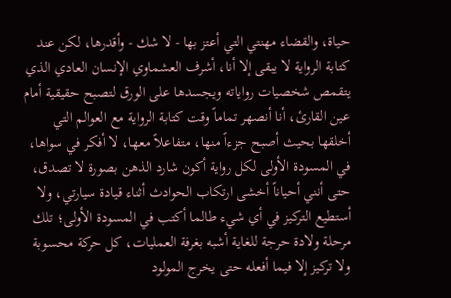حياة، والقضاء مهنتي التي أعتز بها - لا شك - وأقدرها، لكن عند كتابة الرواية لا يبقى إلا أنا، أشرف العشماوي الإنسان العادي الذي يتقمص شخصيات رواياته ويجسدها على الورق لتصبح حقيقية أمام عين القارئ، أنا أنصهر تماماً وقت كتابة الرواية مع العوالم التي أخلقها بحيث أصبح جزءاً منها، متفاعلاً معها، لا أفكر في سواها، في المسودة الأولى لكل رواية أكون شارد الذهن بصورة لا تصدق، حتى أنني أحياناً أخشى ارتكاب الحوادث أثناء قيادة سيارتي، ولا أستطيع التركيز في أي شيء طالما أكتب في المسودة الأولى؛ تلك مرحلة ولادة حرجة للغاية أشبه بغرفة العمليات، كل حركة محسوبة ولا تركيز إلا فيما أفعله حتى يخرج المولود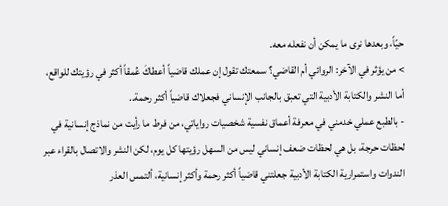حيّاً، وبعدها نرى ما يمكن أن نفعله معه.
> من يؤثر في الآخر: الروائي أم القاضي؟ سمعتك تقول إن عملك قاضياً أعطاكَ عُمقاً أكثر في رؤيتك للواقع، أما النشر والكتابة الأدبية التي تعبق بالجانب الإنساني فجعلاك قاضياً أكثر رحمة..
- بالطبع عملي خدمني في معرفة أعماق نفسية شخصيات رواياتي، من فرط ما رأيت من نماذج إنسانية في لحظات حرجة، بل هي لحظات ضعف إنساني ليس من السهل رؤيتها كل يوم، لكن النشر والاتصال بالقراء عبر الندوات واستمرارية الكتابة الأدبية جعلتني قاضياً أكثر رحمة وأكثر إنسانية، ألتمس العذر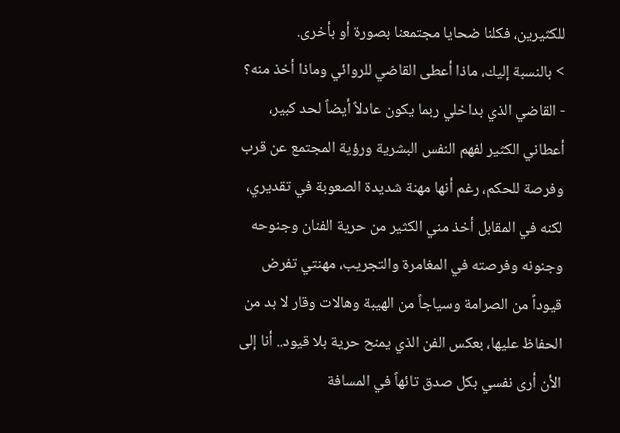للكثيرين، فكلنا ضحايا مجتمعنا بصورة أو بأخرى.
> بالنسبة إليك، ماذا أعطى القاضي للروائي وماذا أخذ منه؟
- القاضي الذي بداخلي ربما يكون عادلاً أيضاً لحد كبير، أعطاني الكثير لفهم النفس البشرية ورؤية المجتمع عن قرب وفرصة للحكم، رغم أنها مهنة شديدة الصعوبة في تقديري، لكنه في المقابل أخذ مني الكثير من حرية الفنان وجنوحه وجنونه وفرصته في المغامرة والتجريب، مهنتي تفرض قيوداً من الصرامة وسياجاً من الهيبة وهالات وقار لا بد من الحفاظ عليها، بعكس الفن الذي يمنح حرية بلا قيود.. أنا إلى الأن أرى نفسي بكل صدق تائهاً في المسافة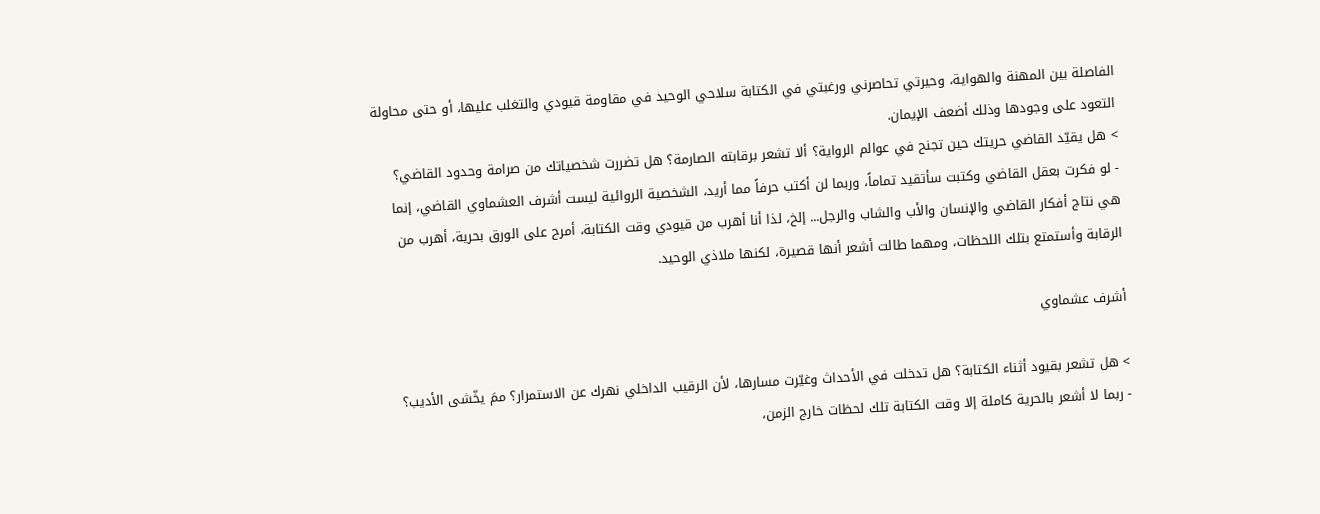الفاصلة بين المهنة والهواية، وحيرتي تحاصرني ورغبتي في الكتابة سلاحي الوحيد في مقاومة قيودي والتغلب عليها، أو حتى محاولة التعود على وجودها وذلك أضعف الإيمان.
> هل يقيّد القاضي حريتك حين تجنح في عوالم الرواية؟ ألا تشعر برقابته الصارمة؟ هل تضررت شخصياتك من صرامة وحدود القاضي؟
- لو فكرت بعقل القاضي وكتبت سأتقيد تماماً، وربما لن أكتب حرفاً مما أريد، الشخصية الروائية ليست أشرف العشماوي القاضي، إنما هي نتاج أفكار القاضي والإنسان والأب والشاب والرجل... إلخ، لذا أنا أهرب من قيودي وقت الكتابة، أمرح على الورق بحرية، أهرب من الرقابة وأستمتع بتلك اللحظات، ومهما طالت أشعر أنها قصيرة، لكنها ملاذي الوحيد.

أشرف عشماوي

> هل تشعر بقيود أثناء الكتابة؟ هل تدخلت في الأحداث وغيّرت مسارها، لأن الرقيب الداخلي نهرك عن الاستمرار؟ ممَ يخّشى الأديب؟
- ربما لا أشعر بالحرية كاملة إلا وقت الكتابة تلك لحظات خارج الزمن،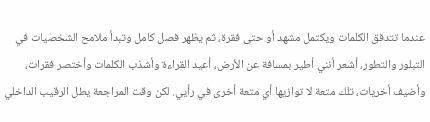عندما تتدفق الكلمات ويكتمل مشهد أو حتى فقرة، ثم يظهر فصل كامل وتبدأ ملامح الشخصيات في التبلور والتطور، أشعر أنني أطير بمسافة عن الأرض، أعيد القراءة وأشذب الكلمات وأختصر فقرات، وأضيف أخريات، تلك متعة لا توازيها أي متعة أخرى في رأيي. لكن وقت المراجعة يطل الرقيب الداخلي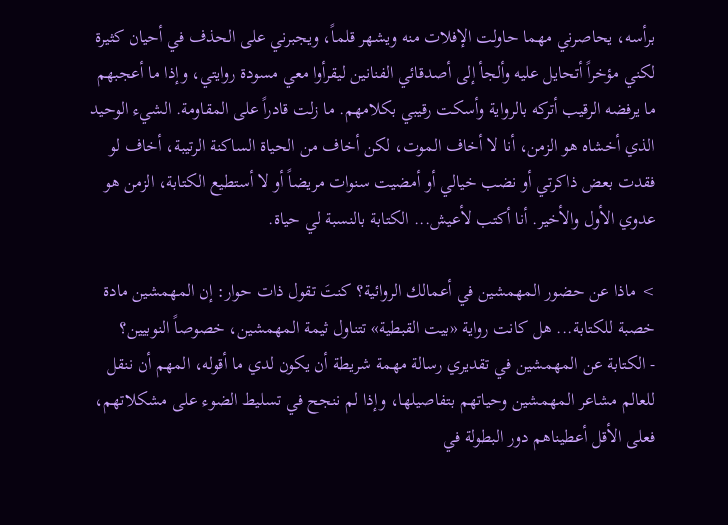برأسه، يحاصرني مهما حاولت الإفلات منه ويشهر قلماً، ويجبرني على الحذف في أحيان كثيرة لكني مؤخراً أتحايل عليه وألجأ إلى أصدقائي الفنانين ليقرأوا معي مسودة روايتي، وإذا ما أعجبهم ما يرفضه الرقيب أتركه بالرواية وأسكت رقيبي بكلامهم. ما زلت قادراً على المقاومة. الشيء الوحيد الذي أخشاه هو الزمن، أنا لا أخاف الموت، لكن أخاف من الحياة الساكنة الرتيبة، أخاف لو فقدت بعض ذاكرتي أو نضب خيالي أو أمضيت سنوات مريضاً أو لا أستطيع الكتابة، الزمن هو عدوي الأول والأخير. أنا أكتب لأعيش... الكتابة بالنسبة لي حياة.

> ماذا عن حضور المهمشين في أعمالك الروائية؟ كنتَ تقول ذات حوار: إن المهمشين مادة خصبة للكتابة... هل كانت رواية «بيت القبطية» تتناول ثيمة المهمشين، خصوصاً النوبيين؟
- الكتابة عن المهمشين في تقديري رسالة مهمة شريطة أن يكون لدي ما أقوله، المهم أن ننقل للعالم مشاعر المهمشين وحياتهم بتفاصيلها، وإذا لم ننجح في تسليط الضوء على مشكلاتهم، فعلى الأقل أعطيناهم دور البطولة في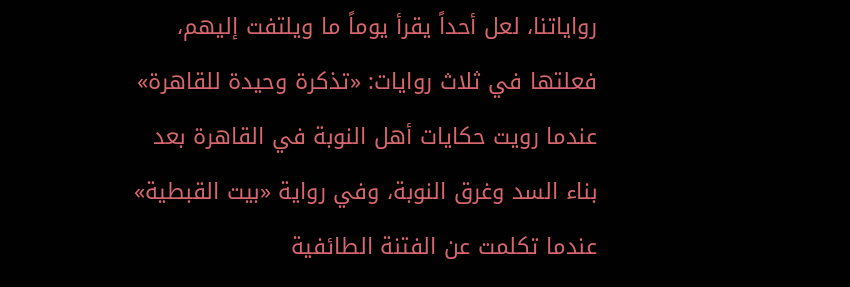رواياتنا، لعل أحداً يقرأ يوماً ما ويلتفت إليهم، فعلتها في ثلاث روايات: «تذكرة وحيدة للقاهرة» عندما رويت حكايات أهل النوبة في القاهرة بعد بناء السد وغرق النوبة، وفي رواية «بيت القبطية» عندما تكلمت عن الفتنة الطائفية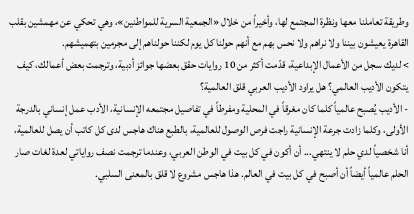وطريقة تعاملنا معها ونظرة المجتمع لها، وأخيراً من خلال «الجمعية السرية للمواطنين»، وهي تحكي عن مهمشين بقلب القاهرة يعيشون بيننا ولا نراهم ولا نحس بهم مع أنهم حولنا كل يوم لكننا حولناهم إلى مجرمين بتهميشهم.
> لديك سجل من الأعمال الإبداعية، قدّمت أكثر من 10 روايات حقق بعضها جوائز أدبية، وترجمت بعض أعمالك، كيف يتكون الأديب العالمي؟ هل يراود الأديب العربي قلق العالمية؟
- الأديب يُصبح عالمياً كلما كان مغرقاً في المحلية ومفرطاً في تفاصيل مجتمعه الإنسانية، الأدب عمل إنساني بالدرجة الأولى، وكلما زادت جرعة الإنسانية راجت فرص الوصول للعالمية، بالطبع هناك هاجس لدى كل كاتب أن يصل للعالمية، أنا شخصياً لدي حلم لا ينتهي... أن أكون في كل بيت في الوطن العربي، وعندما ترجمت نصف رواياتي لعدة لغات صار الحلم عالمياً أيضاً أن أصبح في كل بيت في العالم. هذا هاجس مشروع لا قلق بالمعنى السلبي.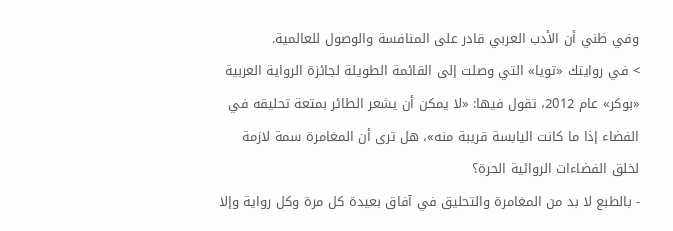وفي ظني أن الأدب العربي قادر على المنافسة والوصول للعالمية.
> في روايتك «تويا» التي وصلت إلى القائمة الطويلة لجائزة الرواية العربية «بوكر» عام 2012، تقول فيها: «لا يمكن أن يشعر الطائر بمتعة تحليقه في الفضاء إذا ما كانت اليابسة قريبة منه»، هل ترى أن المغامرة سمة لازمة لخلق الفضاءات الروائية الحرة؟
- بالطبع لا بد من المغامرة والتحليق في آفاق بعيدة كل مرة وكل رواية وإلا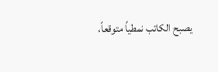يصبح الكاتب نمطياً متوقعاً،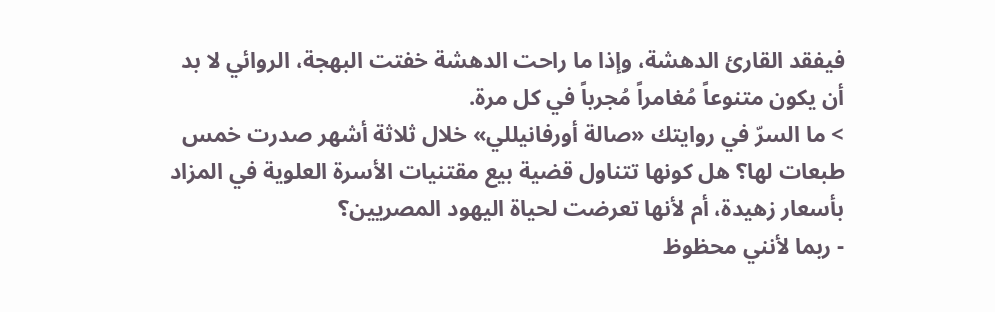فيفقد القارئ الدهشة، وإذا ما راحت الدهشة خفتت البهجة، الروائي لا بد أن يكون متنوعاً مُغامراً مُجرباً في كل مرة.
> ما السرّ في روايتك «صالة أورفانيللي» خلال ثلاثة أشهر صدرت خمس طبعات لها؟ هل كونها تتناول قضية بيع مقتنيات الأسرة العلوية في المزاد بأسعار زهيدة، أم لأنها تعرضت لحياة اليهود المصريين؟
- ربما لأنني محظوظ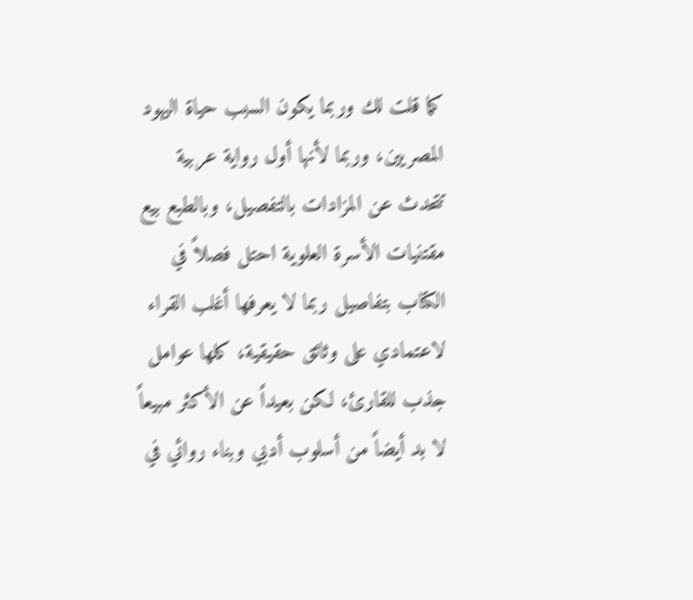كما قلت لك وربما يكون السبب حياة اليهود المصريين، وربما لأنها أول رواية عربية تتحدث عن المزادات بالتفصيل، وبالطبع بيع مقتنيات الأسرة العلوية احتل فصلاً في الكتاب بتفاصيل ربما لا يعرفها أغلب القراء لاعتمادي على وثائق حقيقية، كلها عوامل جذب للقارئ، لكن بعيداً عن الأكثر مبيعاً لا بد أيضاً من أسلوب أدبي وبناء روائي في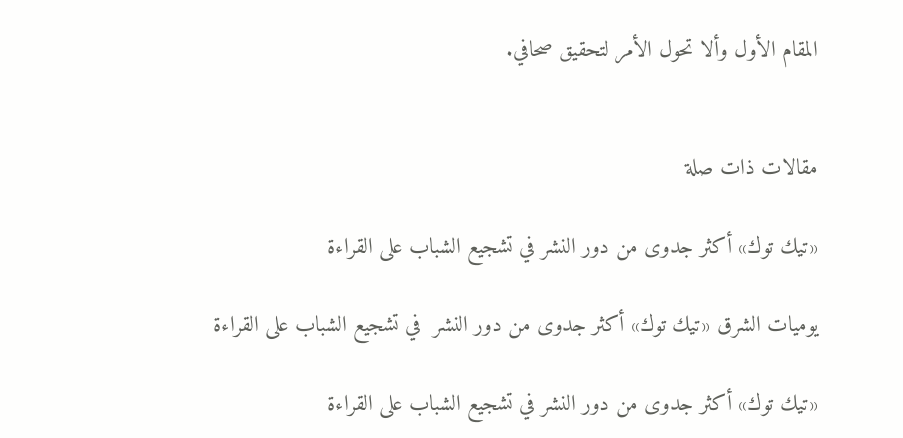المقام الأول وألا تحول الأمر لتحقيق صحافي.


مقالات ذات صلة

«تيك توك» أكثر جدوى من دور النشر في تشجيع الشباب على القراءة

يوميات الشرق «تيك توك» أكثر جدوى من دور النشر  في تشجيع الشباب على القراءة

«تيك توك» أكثر جدوى من دور النشر في تشجيع الشباب على القراءة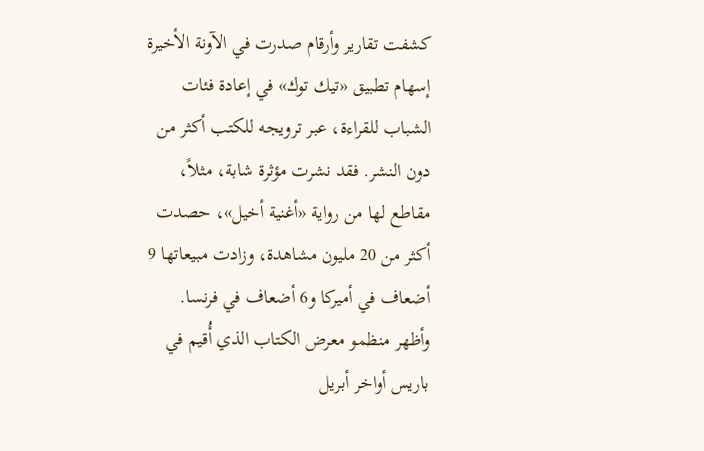كشفت تقارير وأرقام صدرت في الآونة الأخيرة إسهام تطبيق «تيك توك» في إعادة فئات الشباب للقراءة، عبر ترويجه للكتب أكثر من دون النشر. فقد نشرت مؤثرة شابة، مثلاً، مقاطع لها من رواية «أغنية أخيل»، حصدت أكثر من 20 مليون مشاهدة، وزادت مبيعاتها 9 أضعاف في أميركا و6 أضعاف في فرنسا. وأظهر منظمو معرض الكتاب الذي أُقيم في باريس أواخر أبريل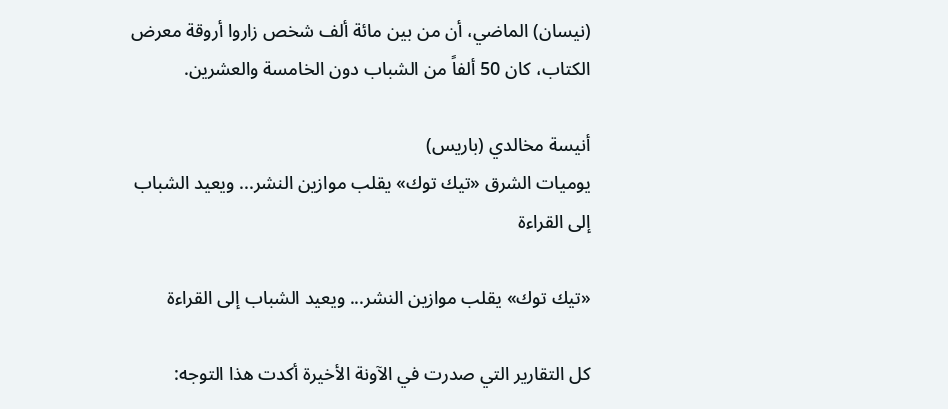(نيسان) الماضي، أن من بين مائة ألف شخص زاروا أروقة معرض الكتاب، كان 50 ألفاً من الشباب دون الخامسة والعشرين.

أنيسة مخالدي (باريس)
يوميات الشرق «تيك توك» يقلب موازين النشر... ويعيد الشباب إلى القراءة

«تيك توك» يقلب موازين النشر... ويعيد الشباب إلى القراءة

كل التقارير التي صدرت في الآونة الأخيرة أكدت هذا التوجه: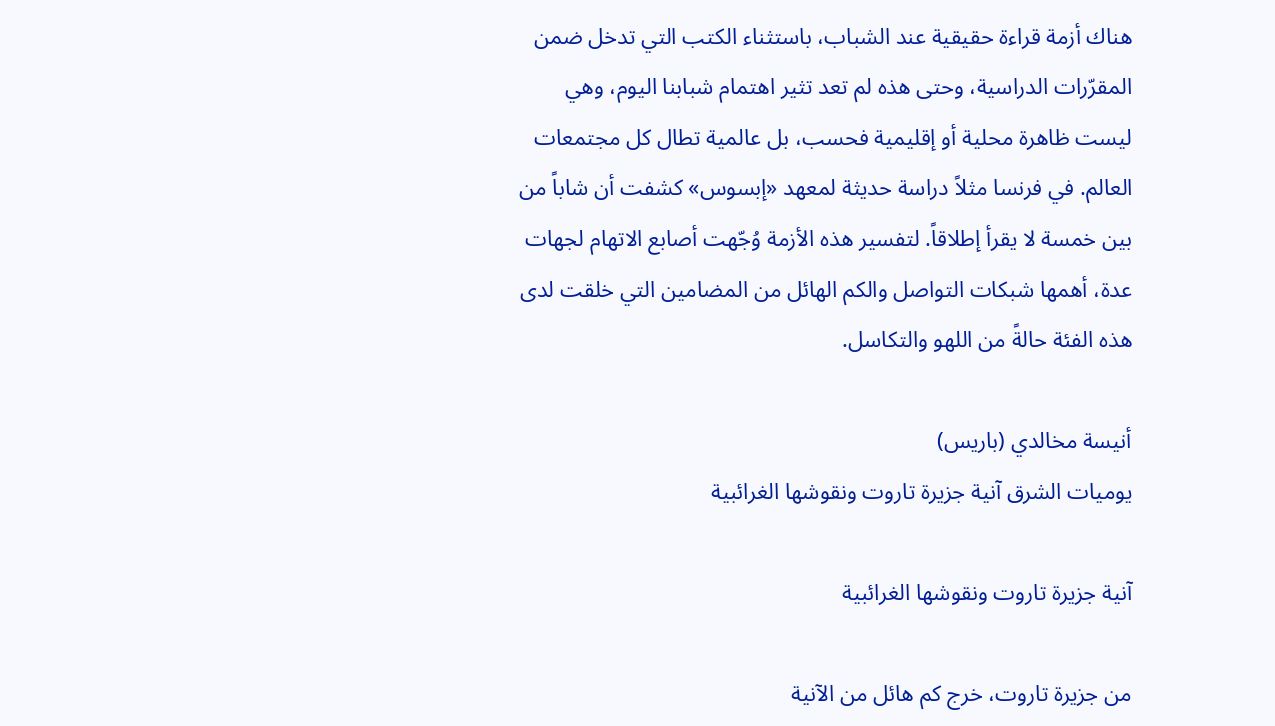هناك أزمة قراءة حقيقية عند الشباب، باستثناء الكتب التي تدخل ضمن المقرّرات الدراسية، وحتى هذه لم تعد تثير اهتمام شبابنا اليوم، وهي ليست ظاهرة محلية أو إقليمية فحسب، بل عالمية تطال كل مجتمعات العالم. في فرنسا مثلاً دراسة حديثة لمعهد «إبسوس» كشفت أن شاباً من بين خمسة لا يقرأ إطلاقاً. لتفسير هذه الأزمة وُجّهت أصابع الاتهام لجهات عدة، أهمها شبكات التواصل والكم الهائل من المضامين التي خلقت لدى هذه الفئة حالةً من اللهو والتكاسل.

أنيسة مخالدي (باريس)
يوميات الشرق آنية جزيرة تاروت ونقوشها الغرائبية

آنية جزيرة تاروت ونقوشها الغرائبية

من جزيرة تاروت، خرج كم هائل من الآنية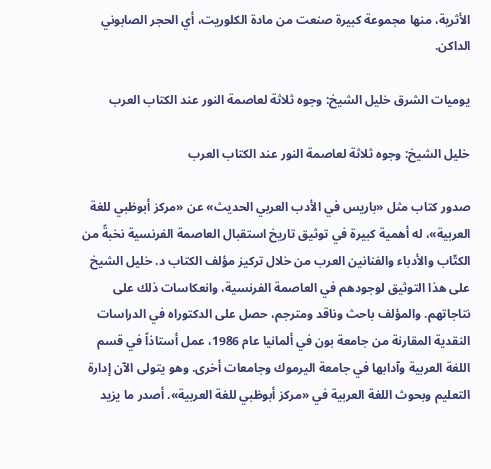الأثرية، منها مجموعة كبيرة صنعت من مادة الكلوريت، أي الحجر الصابوني الداكن.

يوميات الشرق خليل الشيخ: وجوه ثلاثة لعاصمة النور عند الكتاب العرب

خليل الشيخ: وجوه ثلاثة لعاصمة النور عند الكتاب العرب

صدور كتاب مثل «باريس في الأدب العربي الحديث» عن «مركز أبوظبي للغة العربية»، له أهمية كبيرة في توثيق تاريخ استقبال العاصمة الفرنسية نخبةً من الكتّاب والأدباء والفنانين العرب من خلال تركيز مؤلف الكتاب د. خليل الشيخ على هذا التوثيق لوجودهم في العاصمة الفرنسية، وانعكاسات ذلك على نتاجاتهم. والمؤلف باحث وناقد ومترجم، حصل على الدكتوراه في الدراسات النقدية المقارنة من جامعة بون في ألمانيا عام 1986، عمل أستاذاً في قسم اللغة العربية وآدابها في جامعة اليرموك وجامعات أخرى. وهو يتولى الآن إدارة التعليم وبحوث اللغة العربية في «مركز أبوظبي للغة العربية». أصدر ما يزيد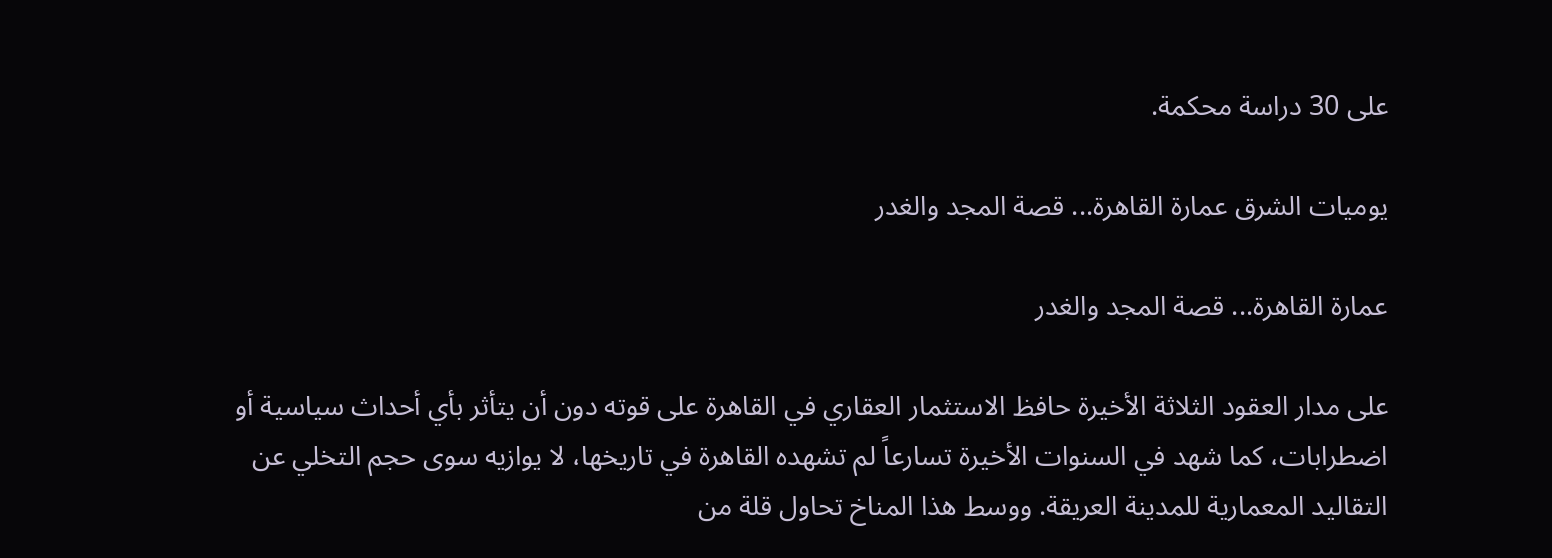على 30 دراسة محكمة.

يوميات الشرق عمارة القاهرة... قصة المجد والغدر

عمارة القاهرة... قصة المجد والغدر

على مدار العقود الثلاثة الأخيرة حافظ الاستثمار العقاري في القاهرة على قوته دون أن يتأثر بأي أحداث سياسية أو اضطرابات، كما شهد في السنوات الأخيرة تسارعاً لم تشهده القاهرة في تاريخها، لا يوازيه سوى حجم التخلي عن التقاليد المعمارية للمدينة العريقة. ووسط هذا المناخ تحاول قلة من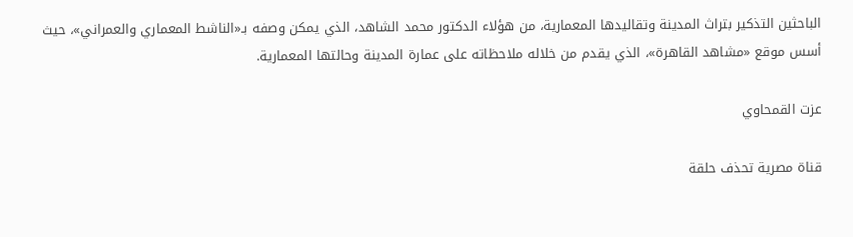الباحثين التذكير بتراث المدينة وتقاليدها المعمارية، من هؤلاء الدكتور محمد الشاهد، الذي يمكن وصفه بـ«الناشط المعماري والعمراني»، حيث أسس موقع «مشاهد القاهرة»، الذي يقدم من خلاله ملاحظاته على عمارة المدينة وحالتها المعمارية.

عزت القمحاوي

قناة مصرية تحذف حلقة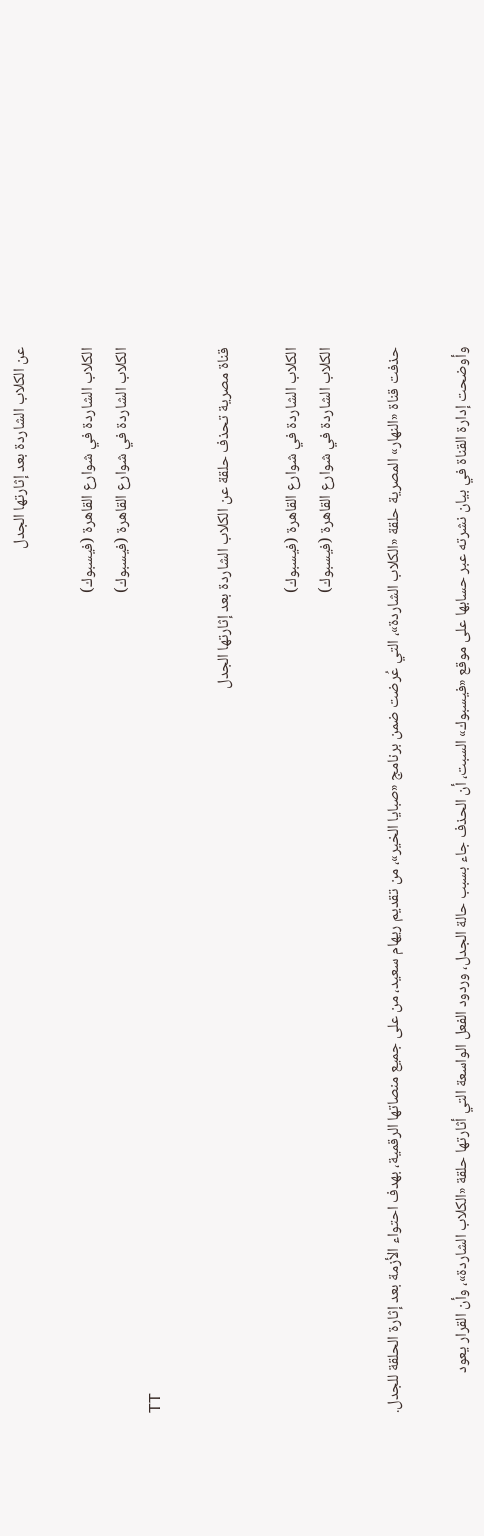عن الكلاب الشاردة بعد إثارتها الجدل

الكلاب الشاردة في شوارع القاهرة (فيسبوك)
الكلاب الشاردة في شوارع القاهرة (فيسبوك)
TT

قناة مصرية تحذف حلقة عن الكلاب الشاردة بعد إثارتها الجدل

الكلاب الشاردة في شوارع القاهرة (فيسبوك)
الكلاب الشاردة في شوارع القاهرة (فيسبوك)

حذفت قناة «النهار» المصرية حلقة «الكلاب الشاردة»، التي عُرضت ضمن برنامج «صبايا الخير»، من تقديم ريهام سعيد، من على جميع منصاتها الرقمية، بهدف احتواء الأزمة بعد إثارة الحلقة للجدل.

وأوضحت إدارة القناة في بيان نشرته عبر حسابها على موقع «فيسبوك» السبت، أن الحذف جاء بسبب حالة الجدل، وردود الفعل الواسعة التي أثارتها حلقة «الكلاب الشاردة»، وأن القرار يعود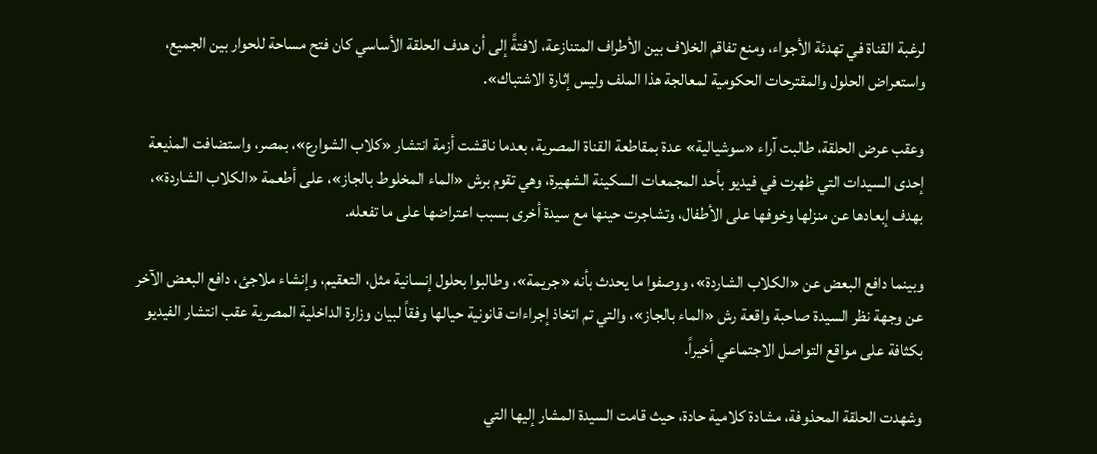لرغبة القناة في تهدئة الأجواء، ومنع تفاقم الخلاف بين الأطراف المتنازعة، لافتةً إلى أن هدف الحلقة الأساسي كان فتح مساحة للحوار بين الجميع، واستعراض الحلول والمقترحات الحكومية لمعالجة هذا الملف وليس إثارة الاشتباك».

وعقب عرض الحلقة، طالبت آراء «سوشيالية» عدة بمقاطعة القناة المصرية، بعدما ناقشت أزمة انتشار «كلاب الشوارع»، بمصر، واستضافت المذيعة إحدى السيدات التي ظهرت في فيديو بأحد المجمعات السكينة الشهيرة، وهي تقوم برش «الماء المخلوط بالجاز»، على أطعمة «الكلاب الشاردة»، بهدف إبعادها عن منزلها وخوفها على الأطفال، وتشاجرت حينها مع سيدة أخرى بسبب اعتراضها على ما تفعله.

وبينما دافع البعض عن «الكلاب الشاردة»، ووصفوا ما يحدث بأنه «جريمة»، وطالبوا بحلول إنسانية مثل، التعقيم، وإنشاء ملاجئ، دافع البعض الآخر عن وجهة نظر السيدة صاحبة واقعة رش «الماء بالجاز»، والتي تم اتخاذ إجراءات قانونية حيالها وفقاً لبيان وزارة الداخلية المصرية عقب انتشار الفيديو بكثافة على مواقع التواصل الاجتماعي أخيراً.

وشهدت الحلقة المحذوفة، مشادة كلامية حادة، حيث قامت السيدة المشار إليها التي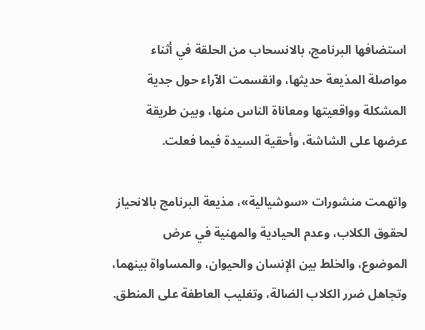استضافها البرنامج، بالانسحاب من الحلقة في أثناء مواصلة المذيعة حديثها، وانقسمت الآراء حول جدية المشكلة وواقعيتها ومعاناة الناس منها، وبين طريقة عرضها على الشاشة، وأحقية السيدة فيما فعلت.

واتهمت منشورات «سوشيالية»، مذيعة البرنامج بالانحياز لحقوق الكلاب، وعدم الحيادية والمهنية في عرض الموضوع، والخلط بين الإنسان والحيوان، والمساواة بينهما، وتجاهل ضرر الكلاب الضالة، وتغليب العاطفة على المنطق.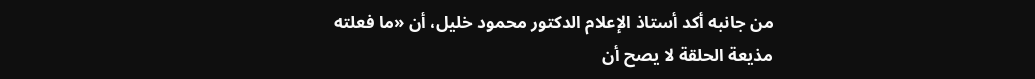من جانبه أكد أستاذ الإعلام الدكتور محمود خليل، أن «ما فعلته مذيعة الحلقة لا يصح أن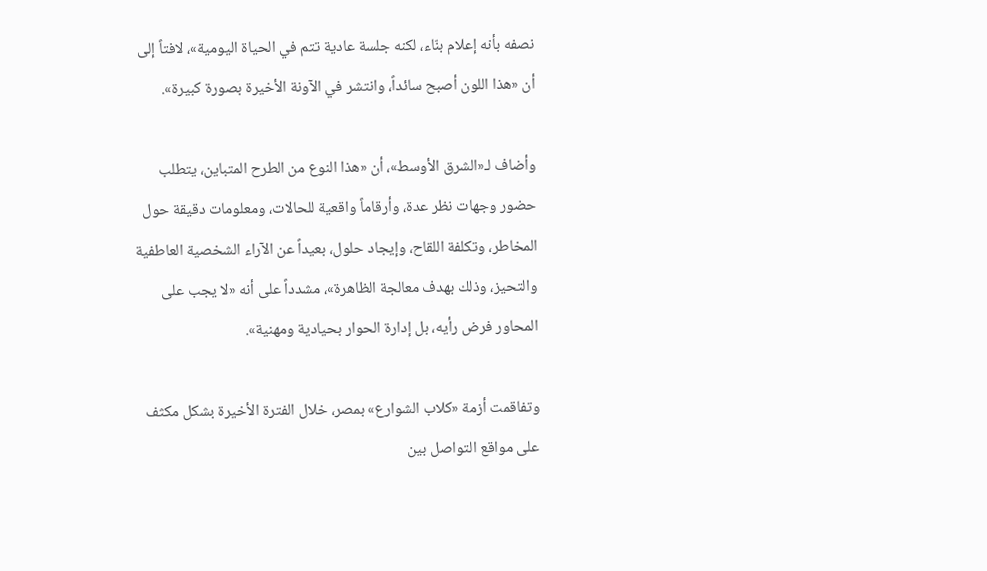نصفه بأنه إعلام بنّاء، لكنه جلسة عادية تتم في الحياة اليومية»، لافتاً إلى أن «هذا اللون أصبح سائداً، وانتشر في الآونة الأخيرة بصورة كبيرة».

وأضاف لـ«الشرق الأوسط»، أن «هذا النوع من الطرح المتباين، يتطلب حضور وجهات نظر عدة، وأرقاماً واقعية للحالات، ومعلومات دقيقة حول المخاطر، وتكلفة اللقاح، وإيجاد حلول، بعيداً عن الآراء الشخصية العاطفية والتحيز، وذلك بهدف معالجة الظاهرة»، مشدداً على أنه «لا يجب على المحاور فرض رأيه، بل إدارة الحوار بحيادية ومهنية».

وتفاقمت أزمة «كلاب الشوارع» بمصر، خلال الفترة الأخيرة بشكل مكثف على مواقع التواصل بين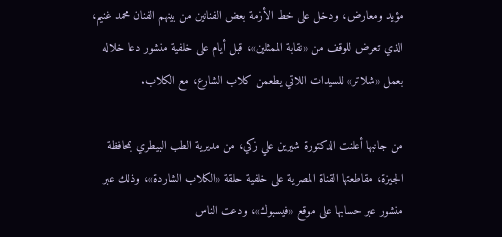مؤيد ومعارض، ودخل على خط الأزمة بعض الفنانين من بينهم الفنان محمد غنيم، الذي تعرض للوقف من «نقابة الممثلين»، قبل أيام على خلفية منشور دعا خلاله بعمل «شلاتر» للسيدات اللاتي يطعمن كلاب الشارع، مع الكلاب.

من جانبها أعلنت الدكتورة شيرين علي زكي، من مديرية الطب البيطري بمحافظة الجيزة، مقاطعتها القناة المصرية على خلفية حلقة «الكلاب الشاردة»، وذلك عبر منشور عبر حسابها على موقع «فيسبوك»، ودعت الناس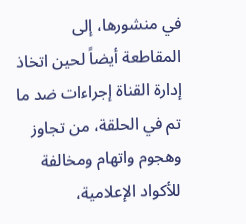في منشورها، إلى المقاطعة أيضاً لحين اتخاذ إدارة القناة إجراءات ضد ما تم في الحلقة، من تجاوز وهجوم واتهام ومخالفة للأكواد الإعلامية،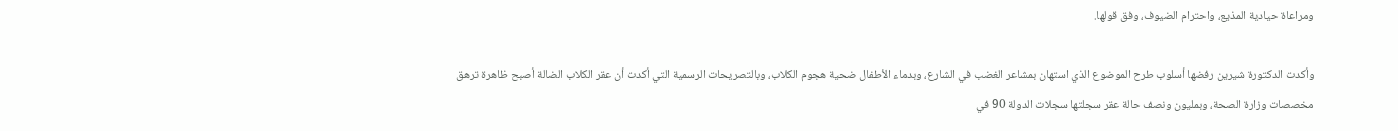ومراعاة حيادية المذيع، واحترام الضيوف، وفق قولها.

وأكدت الدكتورة شيرين رفضها أسلوب طرح الموضوع الذي استهان بمشاعر الغضب في الشارع، وبدماء الأطفال ضحية هجوم الكلاب، وبالتصريحات الرسمية التي أكدت أن عقر الكلاب الضالة أصبح ظاهرة ترهق مخصصات وزارة الصحة، وبمليون ونصف حالة عقر سجلتها سجلات الدولة 90 في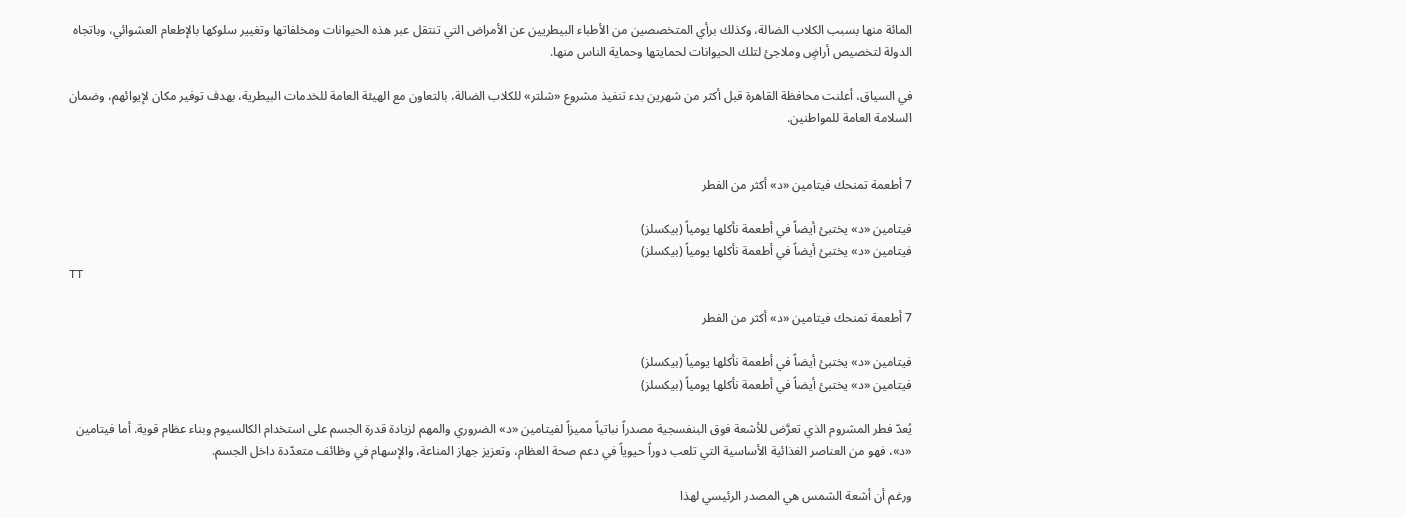المائة منها بسبب الكلاب الضالة، وكذلك برأي المتخصصين من الأطباء البيطريين عن الأمراض التي تنتقل عبر هذه الحيوانات ومخلفاتها وتغيير سلوكها بالإطعام العشوائي، وباتجاه الدولة لتخصيص أراضٍ وملاجئ لتلك الحيوانات لحمايتها وحماية الناس منها.

في السياق، أعلنت محافظة القاهرة قبل أكثر من شهرين بدء تنفيذ مشروع «شلتر» للكلاب الضالة، بالتعاون مع الهيئة العامة للخدمات البيطرية، بهدف توفير مكان لإيوائهم، وضمان السلامة العامة للمواطنين.


7 أطعمة تمنحك فيتامين «د» أكثر من الفطر

فيتامين «د» يختبئ أيضاً في أطعمة نأكلها يومياً (بيكسلز)
فيتامين «د» يختبئ أيضاً في أطعمة نأكلها يومياً (بيكسلز)
TT

7 أطعمة تمنحك فيتامين «د» أكثر من الفطر

فيتامين «د» يختبئ أيضاً في أطعمة نأكلها يومياً (بيكسلز)
فيتامين «د» يختبئ أيضاً في أطعمة نأكلها يومياً (بيكسلز)

يُعدّ فطر المشروم الذي تعرَّض للأشعة فوق البنفسجية مصدراً نباتياً مميزاً لفيتامين «د» الضروري والمهم لزيادة قدرة الجسم على استخدام الكالسيوم وبناء عظام قوية. أما فيتامين «د»، فهو من العناصر الغذائية الأساسية التي تلعب دوراً حيوياً في دعم صحة العظام، وتعزيز جهاز المناعة، والإسهام في وظائف متعدّدة داخل الجسم.

ورغم أن أشعة الشمس هي المصدر الرئيسي لهذا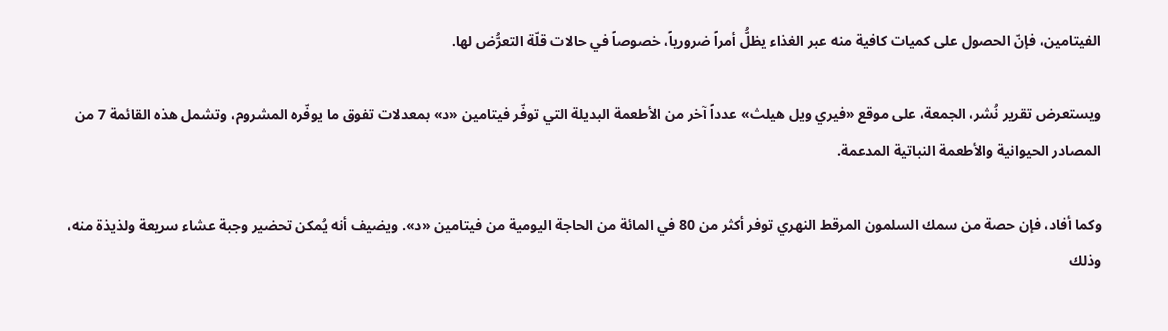الفيتامين، فإنّ الحصول على كميات كافية منه عبر الغذاء يظلُّ أمراً ضرورياً، خصوصاً في حالات قلّة التعرُّض لها.

ويستعرض تقرير نُشر، الجمعة، على موقع «فيري ويل هيلث» عدداً آخر من الأطعمة البديلة التي توفّر فيتامين «د» بمعدلات تفوق ما يوفّره المشروم، وتشمل هذه القائمة 7 من المصادر الحيوانية والأطعمة النباتية المدعمة.

وكما أفاد، فإن حصة من سمك السلمون المرقط النهري توفر أكثر من 80 في المائة من الحاجة اليومية من فيتامين «د». ويضيف أنه يُمكن تحضير وجبة عشاء سريعة ولذيذة منه، وذلك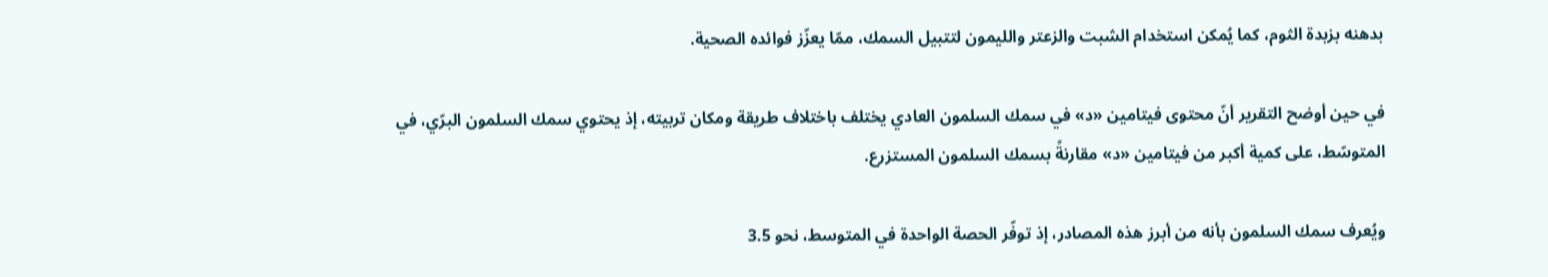بدهنه بزبدة الثوم، كما يُمكن استخدام الشبت والزعتر والليمون لتتبيل السمك، ممّا يعزّز فوائده الصحية.

في حين أوضح التقرير أنّ محتوى فيتامين «د» في سمك السلمون العادي يختلف باختلاف طريقة ومكان تربيته، إذ يحتوي سمك السلمون البرّي، في المتوسّط، على كمية أكبر من فيتامين «د» مقارنةً بسمك السلمون المستزرع.

ويُعرف سمك السلمون بأنه من أبرز هذه المصادر، إذ توفّر الحصة الواحدة في المتوسط، نحو 3.5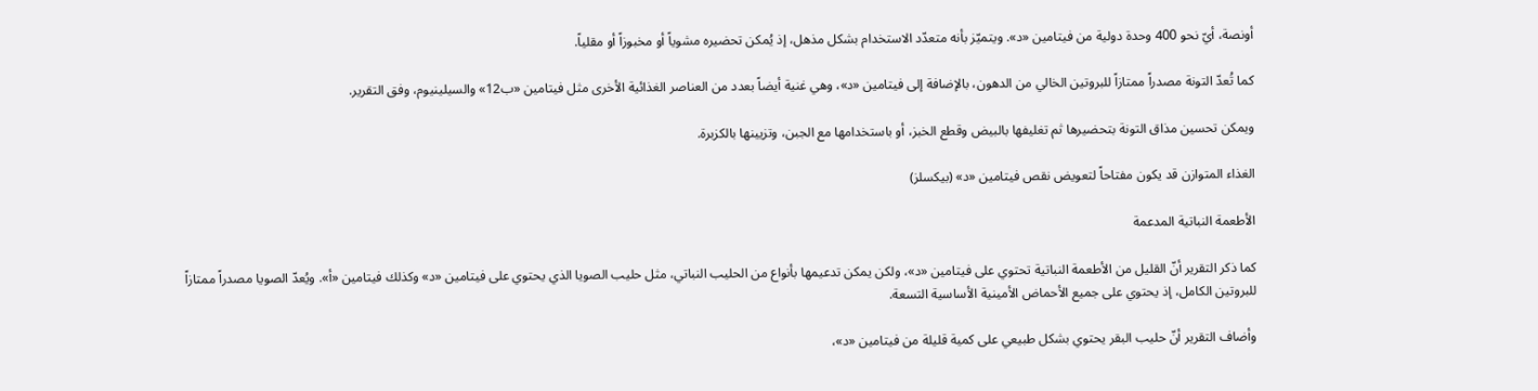أونصة، أيّ نحو 400 وحدة دولية من فيتامين «د». ويتميّز بأنه متعدّد الاستخدام بشكل مذهل، إذ يُمكن تحضيره مشوياً أو مخبوزاً أو مقلياً.

كما تُعدّ التونة مصدراً ممتازاً للبروتين الخالي من الدهون، بالإضافة إلى فيتامين «د»، وهي غنية أيضاً بعدد من العناصر الغذائية الأخرى مثل فيتامين «ب12» والسيلينيوم، وفق التقرير.

ويمكن تحسين مذاق التونة بتحضيرها ثم تغليفها بالبيض وقطع الخبز، أو باستخدامها مع الجبن، وتزيينها بالكزبرة.

الغذاء المتوازن قد يكون مفتاحاً لتعويض نقص فيتامين «د» (بيكسلز)

الأطعمة النباتية المدعمة

كما ذكر التقرير أنّ القليل من الأطعمة النباتية تحتوي على فيتامين «د»، ولكن يمكن تدعيمها بأنواع من الحليب النباتي، مثل حليب الصويا الذي يحتوي على فيتامين «د» وكذلك فيتامين «أ». ويُعدّ الصويا مصدراً ممتازاً للبروتين الكامل، إذ يحتوي على جميع الأحماض الأمينية الأساسية التسعة.

وأضاف التقرير أنّ حليب البقر يحتوي بشكل طبيعي على كمية قليلة من فيتامين «د»،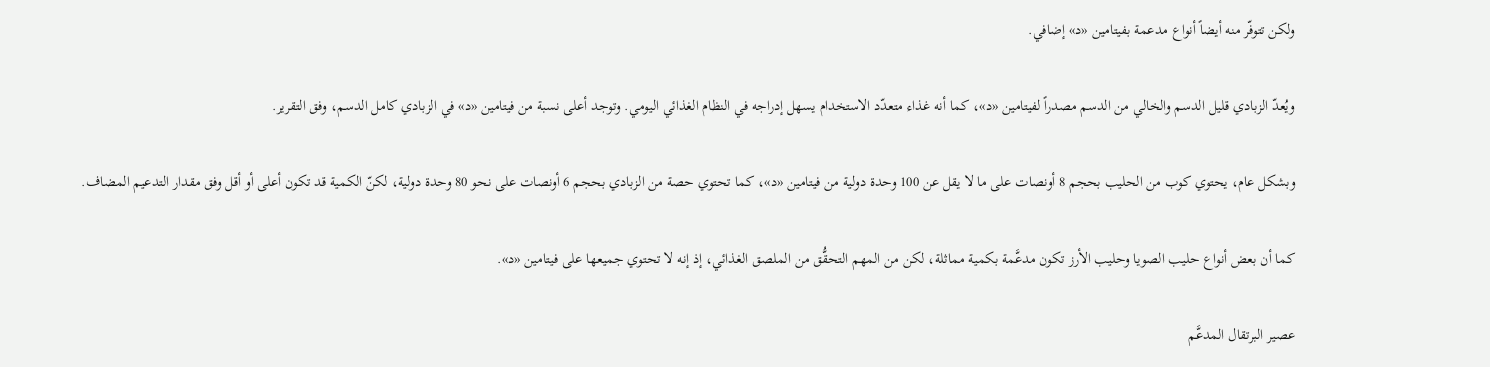ولكن تتوفّر منه أيضاً أنواع مدعمة بفيتامين «د» إضافي.

ويُعدّ الزبادي قليل الدسم والخالي من الدسم مصدراً لفيتامين «د»، كما أنه غذاء متعدّد الاستخدام يسهل إدراجه في النظام الغذائي اليومي. وتوجد أعلى نسبة من فيتامين «د» في الزبادي كامل الدسم، وفق التقرير.

وبشكل عام، يحتوي كوب من الحليب بحجم 8 أونصات على ما لا يقل عن 100 وحدة دولية من فيتامين «د»، كما تحتوي حصة من الزبادي بحجم 6 أونصات على نحو 80 وحدة دولية، لكنّ الكمية قد تكون أعلى أو أقل وفق مقدار التدعيم المضاف.

كما أن بعض أنواع حليب الصويا وحليب الأرز تكون مدعَّمة بكمية مماثلة، لكن من المهم التحقُّق من الملصق الغذائي، إذ إنه لا تحتوي جميعها على فيتامين «د».

عصير البرتقال المدعَّم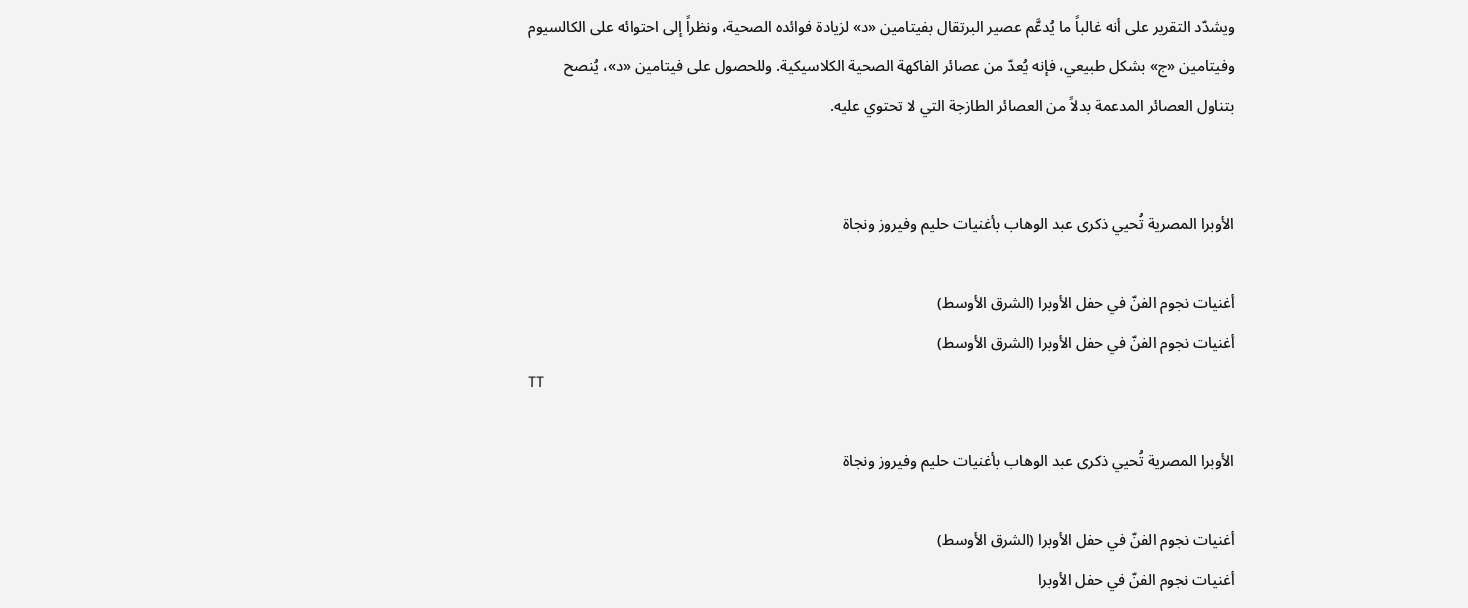ويشدّد التقرير على أنه غالباً ما يُدعَّم عصير البرتقال بفيتامين «د» لزيادة فوائده الصحية، ونظراً إلى احتوائه على الكالسيوم وفيتامين «ج» بشكل طبيعي، فإنه يُعدّ من عصائر الفاكهة الصحية الكلاسيكية. وللحصول على فيتامين «د»، يُنصح بتناول العصائر المدعمة بدلاً من العصائر الطازجة التي لا تحتوي عليه.


الأوبرا المصرية تُحيي ذكرى عبد الوهاب بأغنيات حليم وفيروز ونجاة

أغنيات نجوم الفنّ في حفل الأوبرا (الشرق الأوسط)
أغنيات نجوم الفنّ في حفل الأوبرا (الشرق الأوسط)
TT

الأوبرا المصرية تُحيي ذكرى عبد الوهاب بأغنيات حليم وفيروز ونجاة

أغنيات نجوم الفنّ في حفل الأوبرا (الشرق الأوسط)
أغنيات نجوم الفنّ في حفل الأوبرا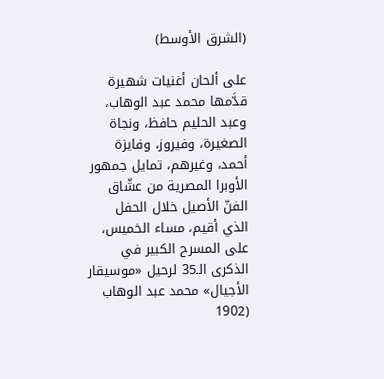(الشرق الأوسط)

على ألحان أغنيات شهيرة قدَّمها محمد عبد الوهاب، وعبد الحليم حافظ، ونجاة الصغيرة، وفيروز، وفايزة أحمد، وغيرهم، تمايل جمهور الأوبرا المصرية من عشّاق الفنّ الأصيل خلال الحفل الذي أقيم، مساء الخميس، على المسرح الكبير في الذكرى الـ35 لرحيل «موسيقار الأجيال» محمد عبد الوهاب (1902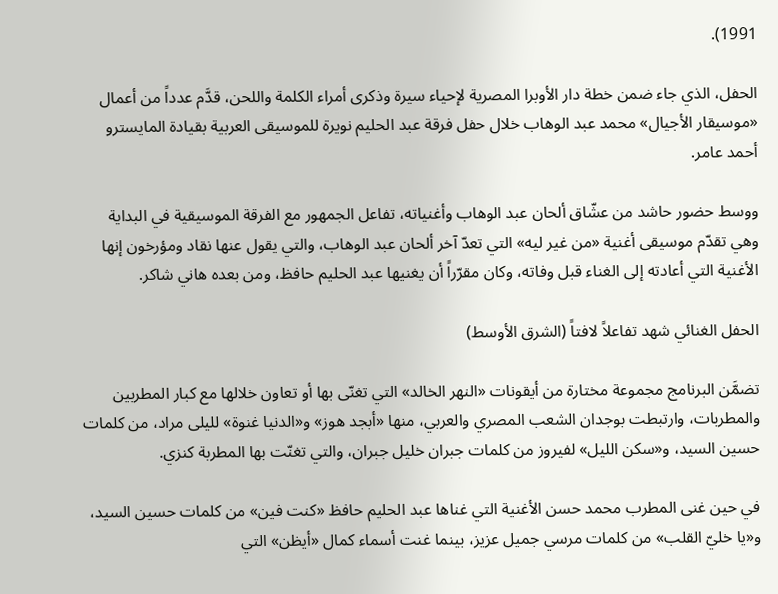1991).

الحفل، الذي جاء ضمن خطة دار الأوبرا المصرية لإحياء سيرة وذكرى أمراء الكلمة واللحن، قدَّم عدداً من أعمال «موسيقار الأجيال» محمد عبد الوهاب خلال حفل فرقة عبد الحليم نويرة للموسيقى العربية بقيادة المايسترو أحمد عامر.

ووسط حضور حاشد من عشّاق ألحان عبد الوهاب وأغنياته، تفاعل الجمهور مع الفرقة الموسيقية في البداية وهي تقدّم موسيقى أغنية «من غير ليه» التي تعدّ آخر ألحان عبد الوهاب، والتي يقول عنها نقاد ومؤرخون إنها الأغنية التي أعادته إلى الغناء قبل وفاته، وكان مقرّراً أن يغنيها عبد الحليم حافظ، ومن بعده هاني شاكر.

الحفل الغنائي شهد تفاعلاً لافتاً (الشرق الأوسط)

تضمَّن البرنامج مجموعة مختارة من أيقونات «النهر الخالد» التي تغنّى بها أو تعاون خلالها مع كبار المطربين والمطربات، وارتبطت بوجدان الشعب المصري والعربي، منها «أبجد هوز» و«الدنيا غنوة» لليلى مراد، من كلمات حسين السيد، و«سكن الليل» لفيروز من كلمات جبران خليل جبران، والتي تغنّت بها المطربة كنزي.

في حين غنى المطرب محمد حسن الأغنية التي غناها عبد الحليم حافظ «كنت فين» من كلمات حسين السيد، و«يا خليّ القلب» من كلمات مرسي جميل عزيز، بينما غنت أسماء كمال «أيظن» التي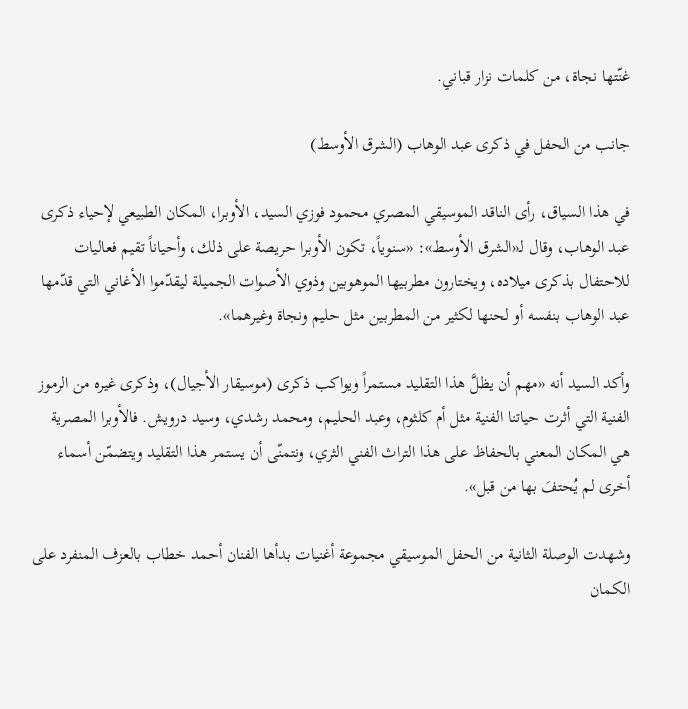غنّتها نجاة، من كلمات نزار قباني.

جانب من الحفل في ذكرى عبد الوهاب (الشرق الأوسط)

في هذا السياق، رأى الناقد الموسيقي المصري محمود فوزي السيد، الأوبرا، المكان الطبيعي لإحياء ذكرى عبد الوهاب، وقال لـ«الشرق الأوسط»: «سنوياً، تكون الأوبرا حريصة على ذلك، وأحياناً تقيم فعاليات للاحتفال بذكرى ميلاده، ويختارون مطربيها الموهوبين وذوي الأصوات الجميلة ليقدّموا الأغاني التي قدّمها عبد الوهاب بنفسه أو لحنها لكثير من المطربين مثل حليم ونجاة وغيرهما».

وأكد السيد أنه «مهم أن يظلَّ هذا التقليد مستمراً ويواكب ذكرى (موسيقار الأجيال)، وذكرى غيره من الرموز الفنية التي أثرت حياتنا الفنية مثل أم كلثوم، وعبد الحليم، ومحمد رشدي، وسيد درويش. فالأوبرا المصرية هي المكان المعني بالحفاظ على هذا التراث الفني الثري، ونتمنّى أن يستمر هذا التقليد ويتضمّن أسماء أخرى لم يُحتفَ بها من قبل».

وشهدت الوصلة الثانية من الحفل الموسيقي مجموعة أغنيات بدأها الفنان أحمد خطاب بالعزف المنفرد على الكمان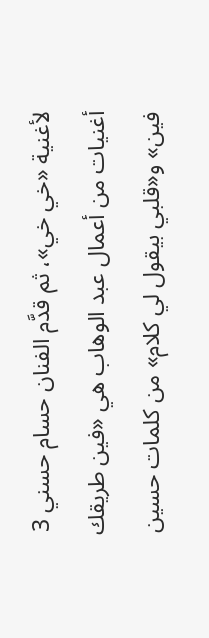لأغنية «خي خي»، ثم قدَّم الفنان حسام حسني 3 أغنيات من أعمال عبد الوهاب هي «فين طريقك فين» و«قلبي بيقول لي كلام» من كلمات حسين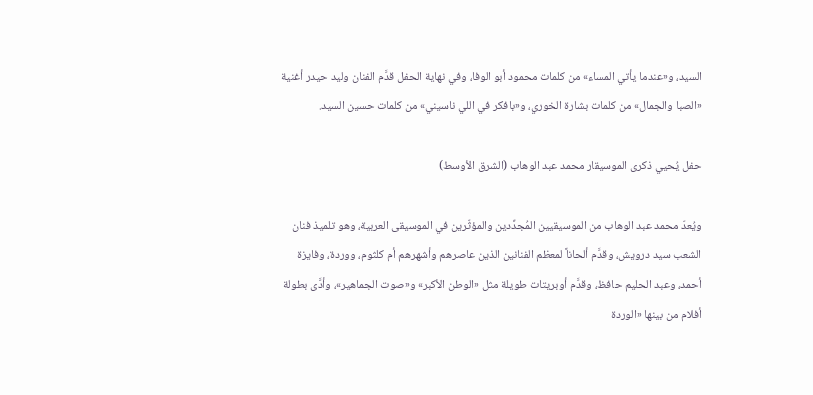السيد، و«عندما يأتي المساء» من كلمات محمود أبو الوفا، وفي نهاية الحفل قدَّم الفنان وليد حيدر أغنية «الصبا والجمال» من كلمات بشارة الخوري، و«بافكر في اللي ناسيني» من كلمات حسين السيد.

حفل يُحيي ذكرى الموسيقار محمد عبد الوهاب (الشرق الأوسط)

ويُعدّ محمد عبد الوهاب من الموسيقيين المُجدِّدين والمؤثّرين في الموسيقى العربية، وهو تلميذ فنان الشعب سيد درويش، وقدَّم ألحاناً لمعظم الفنانين الذين عاصرهم وأشهرهم أم كلثوم، ووردة، وفايزة أحمد، وعبد الحليم حافظ، وقدَّم أوبريتات طويلة مثل «الوطن الأكبر» و«صوت الجماهير»، وأدَّى بطولة أفلام من بينها «الوردة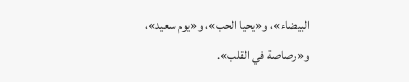البيضاء»، و«يحيا الحب»، و«يوم سعيد»، و«رصاصة في القلب».